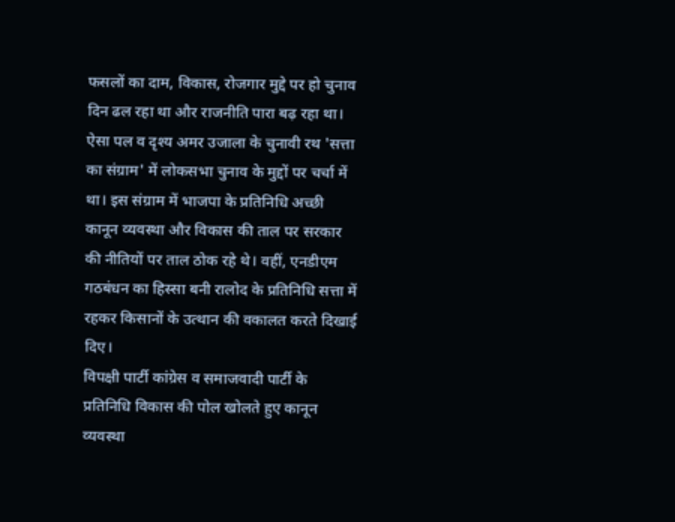फसलों का दाम, विकास, रोजगार मुद्दे पर हो चुनाव
दिन ढल रहा था और राजनीति पारा बढ़ रहा था। ऐसा पल व दृश्य अमर उजाला के चुनावी रथ 'सत्ता का संग्राम' में लोकसभा चुनाव के मुद्दों पर चर्चा में था। इस संग्राम में भाजपा के प्रतिनिधि अच्छी कानून व्यवस्था और विकास की ताल पर सरकार की नीतियों पर ताल ठोक रहे थे। वहीं, एनडीएम गठबंधन का हिस्सा बनी रालोद के प्रतिनिधि सत्ता में रहकर किसानों के उत्थान की वकालत करते दिखाई दिए।
विपक्षी पार्टी कांग्रेस व समाजवादी पार्टी के प्रतिनिधि विकास की पोल खोलते हुए कानून व्यवस्था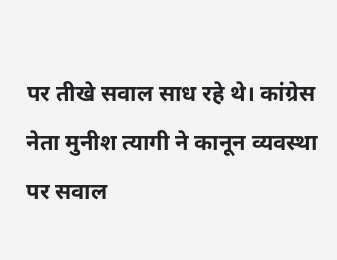पर तीखे सवाल साध रहे थे। कांग्रेस नेता मुनीश त्यागी ने कानून व्यवस्था पर सवाल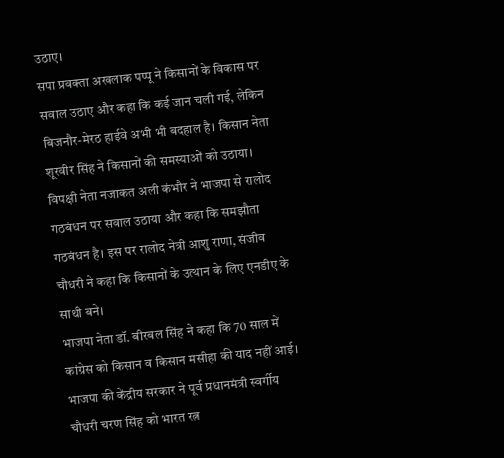उठाए।
सपा प्रवक्ता अखलाक पप्पू ने किसानों के विकास पर सवाल उठाए और कहा कि कई जान चली गई, लेकिन बिजनौर-मेरठ हाईवे अभी भी बदहाल है। किसान नेता शूरवीर सिंह ने किसानों की समस्याओं को उठाया।
विपक्षी नेता नजाकत अली कंभौर ने भाजपा से रालोद गठबंधन पर सवाल उठाया और कहा कि समझौता गठबंधन है। इस पर रालोद नेत्री आशु राणा, संजीव चौधरी ने कहा कि किसानों के उत्थान के लिए एनडीए के साथी बने।
भाजपा नेता डॉ. बीरबल सिंह ने कहा कि 70 साल में कांग्रेस को किसान व किसान मसीहा की याद नहीं आई। भाजपा की केंद्रीय सरकार ने पूर्व प्रधानमंत्री स्वर्गीय चौधरी चरण सिंह को भारत रत्न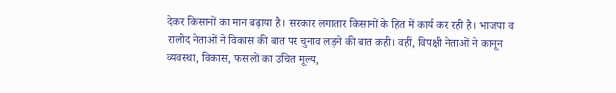देकर किसानों का मान बढ़ाया है। सरकार लगातार किसानों के हित में कार्य कर रही है। भाजपा व रालोद नेताओं ने विकास की बात पर चुनाव लड़ने की बात कही। वहीं, विपक्षी नेताओं ने कानून व्यवस्था, विकास, फसलों का उचित मूल्य,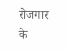रोजगार के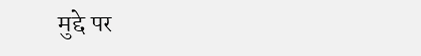मुद्दे पर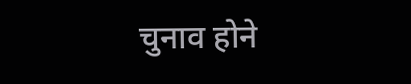चुनाव होने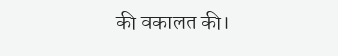की वकालत की।